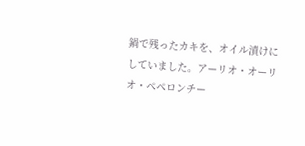鍋で残ったカキを、オイル漬けにしていました。アーリオ・オーリオ・ペペロンチー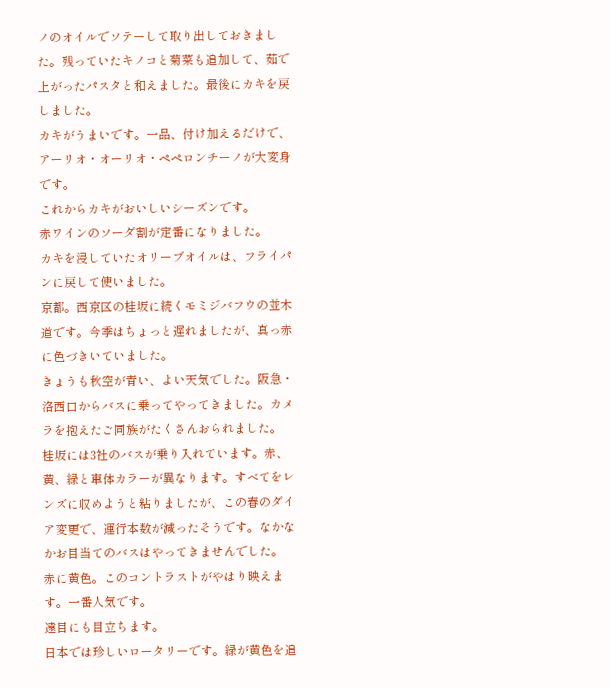ノのオイルでソテーして取り出しておきました。残っていたキノコと菊菜も追加して、茹で上がったパスタと和えました。最後にカキを戻しました。
カキがうまいです。一品、付け加えるだけで、アーリオ・オーリオ・ペペロンチーノが大変身です。
これからカキがおいしいシーズンです。
赤ワインのソーダ割が定番になりました。
カキを浸していたオリーブオイルは、フライパンに戻して使いました。
京都。西京区の桂坂に続くモミジバフウの並木道です。今季はちょっと遅れましたが、真っ赤に色づきいていました。
きょうも秋空が青い、よい天気でした。阪急・洛西口からバスに乗ってやってきました。カメラを抱えたご同族がたくさんおられました。
桂坂には3社のバスが乗り入れています。赤、黄、緑と車体カラーが異なります。すべてをレンズに収めようと粘りましたが、この春のダイア変更で、運行本数が減ったそうです。なかなかお目当てのバスはやってきませんでした。
赤に黄色。このコントラストがやはり映えます。一番人気です。
遠目にも目立ちます。
日本では珍しいロータリーです。緑が黄色を追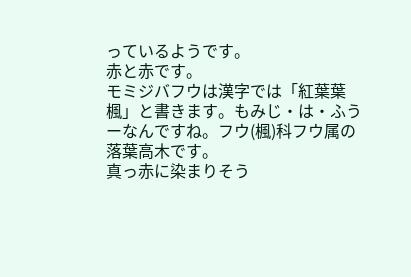っているようです。
赤と赤です。
モミジバフウは漢字では「紅葉葉楓」と書きます。もみじ・は・ふうーなんですね。フウ(楓)科フウ属の落葉高木です。
真っ赤に染まりそう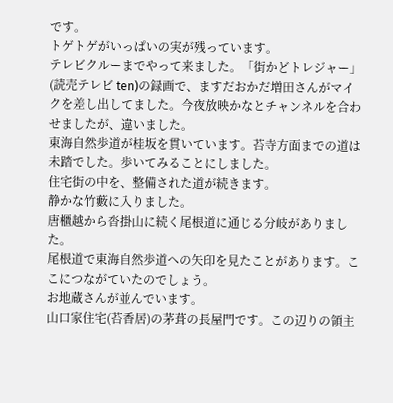です。
トゲトゲがいっぱいの実が残っています。
テレビクルーまでやって来ました。「街かどトレジャー」(読売テレビ ten)の録画で、ますだおかだ増田さんがマイクを差し出してました。今夜放映かなとチャンネルを合わせましたが、違いました。
東海自然歩道が桂坂を貫いています。苔寺方面までの道は未踏でした。歩いてみることにしました。
住宅街の中を、整備された道が続きます。
静かな竹藪に入りました。
唐櫃越から沓掛山に続く尾根道に通じる分岐がありました。
尾根道で東海自然歩道への矢印を見たことがあります。ここにつながていたのでしょう。
お地蔵さんが並んでいます。
山口家住宅(苔香居)の茅葺の長屋門です。この辺りの領主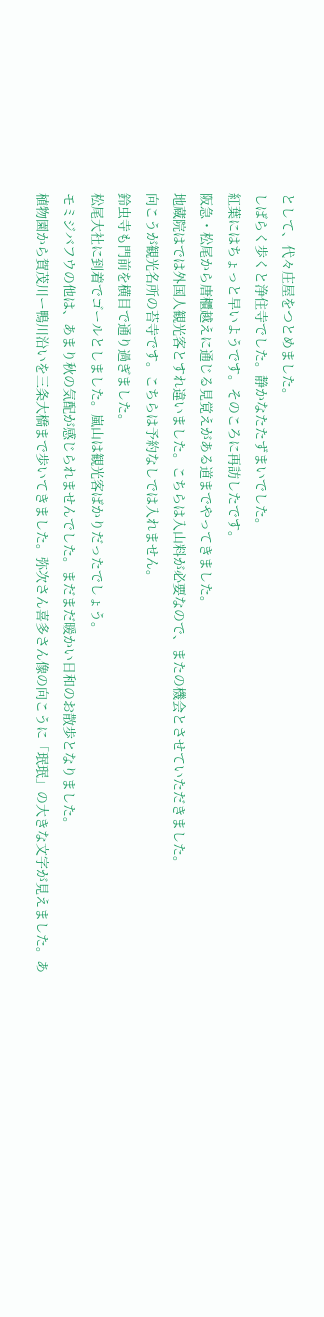として、代々庄屋をつとめました。
しばらく歩くと浄住寺でした。静かなたたずまいでした。
紅葉にはちょっと早いようです。そのころに再訪したです。
阪急・松尾から唐櫃越えに通じる見覚えがある道までやってきました。
地蔵院はでは外国人観光客とすれ違いました。こちらは入山料が必要なので、またの機会とさせていただきました。
向こうが観光名所の苔寺です。こちらは予約なしでは入れません。
鈴虫寺も門前を横目で通り過ぎました。
松尾大社に到着でゴールとしました。嵐山は観光客ばかりだったでしょう。
モミジバフウの他は、あまり秋の気配が感じられませんでした。まだまだ暖かい日和のお散歩となりました。
植物園から賀茂川ー鴨川沿いを三条大橋まで歩いてきました。弥次さん喜多さん像の向こうに「珉珉」の大きな文字が見えました。あ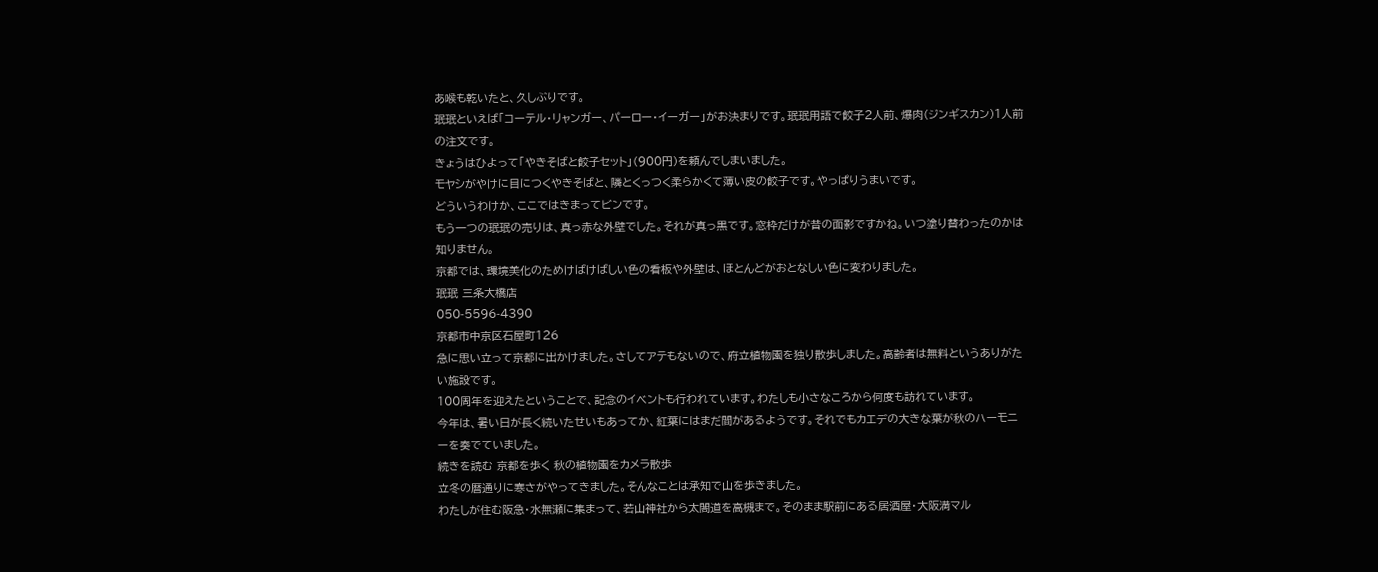あ喉も乾いたと、久しぶりです。
珉珉といえば「コーテル・リャンガー、パーロー・イーガー」がお決まりです。珉珉用語で餃子2人前、爆肉(ジンギスカン)1人前の注文です。
きょうはひよって「やきそばと餃子セット」(900円)を頼んでしまいました。
モヤシがやけに目につくやきそばと、隣とくっつく柔らかくて薄い皮の餃子です。やっぱりうまいです。
どういうわけか、ここではきまってビンです。
もう一つの珉珉の売りは、真っ赤な外壁でした。それが真っ黒です。窓枠だけが昔の面影ですかね。いつ塗り替わったのかは知りません。
京都では、環境美化のためけばけばしい色の看板や外壁は、ほとんどがおとなしい色に変わりました。
珉珉 三条大橋店
050-5596-4390
京都市中京区石屋町126
急に思い立って京都に出かけました。さしてアテもないので、府立植物園を独り散歩しました。高齢者は無料というありがたい施設です。
100周年を迎えたということで、記念のイベントも行われています。わたしも小さなころから何度も訪れています。
今年は、暑い日が長く続いたせいもあってか、紅葉にはまだ間があるようです。それでもカエデの大きな葉が秋のハーモニーを奏でていました。
続きを読む 京都を歩く 秋の植物園をカメラ散歩
立冬の暦通りに寒さがやってきました。そんなことは承知で山を歩きました。
わたしが住む阪急・水無瀬に集まって、若山神社から太閤道を高槻まで。そのまま駅前にある居酒屋・大阪満マル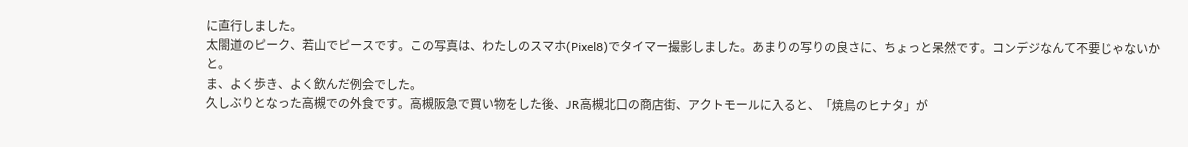に直行しました。
太閤道のピーク、若山でピースです。この写真は、わたしのスマホ(Pixel8)でタイマー撮影しました。あまりの写りの良さに、ちょっと呆然です。コンデジなんて不要じゃないかと。
ま、よく歩き、よく飲んだ例会でした。
久しぶりとなった高槻での外食です。高槻阪急で買い物をした後、JR高槻北口の商店街、アクトモールに入ると、「焼鳥のヒナタ」が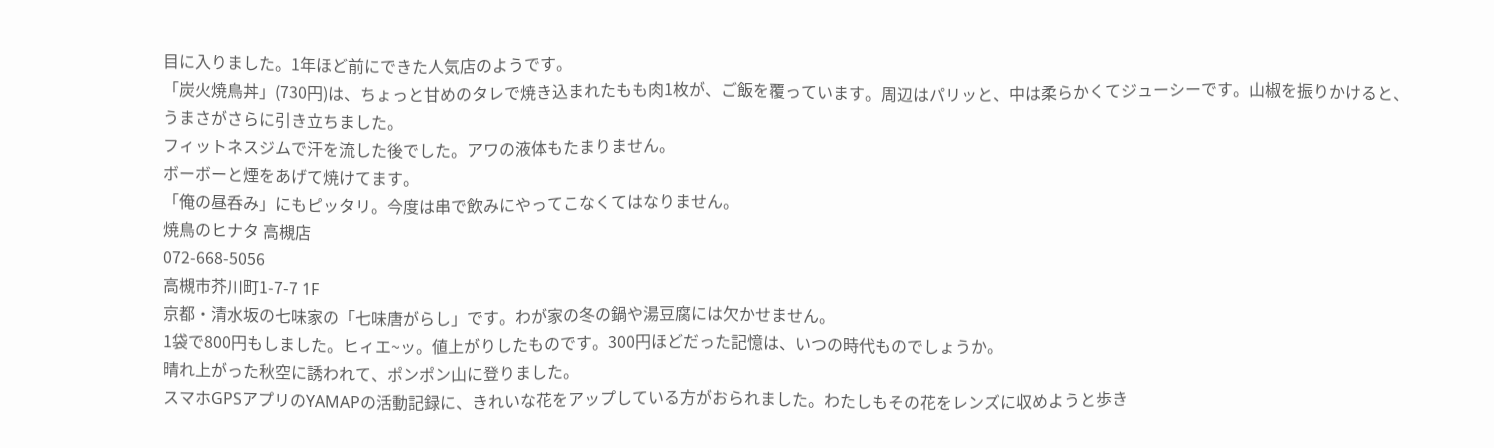目に入りました。1年ほど前にできた人気店のようです。
「炭火焼鳥丼」(730円)は、ちょっと甘めのタレで焼き込まれたもも肉1枚が、ご飯を覆っています。周辺はパリッと、中は柔らかくてジューシーです。山椒を振りかけると、うまさがさらに引き立ちました。
フィットネスジムで汗を流した後でした。アワの液体もたまりません。
ボーボーと煙をあげて焼けてます。
「俺の昼呑み」にもピッタリ。今度は串で飲みにやってこなくてはなりません。
焼鳥のヒナタ 高槻店
072-668-5056
高槻市芥川町1-7-7 1F
京都・清水坂の七味家の「七味唐がらし」です。わが家の冬の鍋や湯豆腐には欠かせません。
1袋で800円もしました。ヒィエ~ッ。値上がりしたものです。300円ほどだった記憶は、いつの時代ものでしょうか。
晴れ上がった秋空に誘われて、ポンポン山に登りました。
スマホGPSアプリのYAMAPの活動記録に、きれいな花をアップしている方がおられました。わたしもその花をレンズに収めようと歩き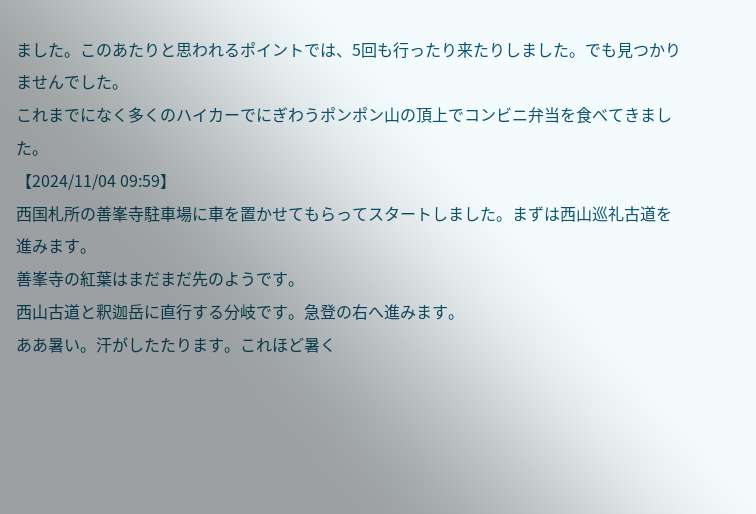ました。このあたりと思われるポイントでは、5回も行ったり来たりしました。でも見つかりませんでした。
これまでになく多くのハイカーでにぎわうポンポン山の頂上でコンビニ弁当を食べてきました。
【2024/11/04 09:59】
西国札所の善峯寺駐車場に車を置かせてもらってスタートしました。まずは西山巡礼古道を進みます。
善峯寺の紅葉はまだまだ先のようです。
西山古道と釈迦岳に直行する分岐です。急登の右へ進みます。
ああ暑い。汗がしたたります。これほど暑く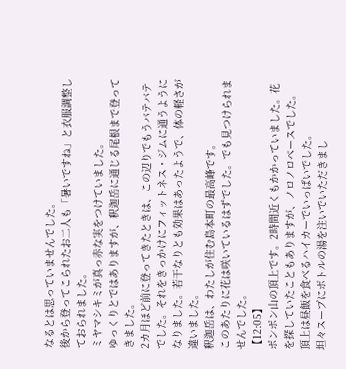なるとは思っていませんでした。
後から登ってこられたお二人も「暑いですね」と衣服調整しておられました。
ミヤマシキミが真っ赤な実をつけていました。
ゆっくりとではありますが、釈迦岳に通じる尾根まで登ってきました。
2カ月ほど前に登ってきたときは、この辺りでもうバテバテでした。それをきっかけにフィットネス・ジムに通うようになりました。若干なりとも効果はあったようで、体の軽さが違いました。
釈迦岳は、わたしが住む島本町の最高峰です。
このあたりに花は咲いているはずでした。でも見つけられませんでした。
【12:05】
ポンポン山の頂上です。2時間近くもかかっていました。花を探していたこともありますが、ノロノロペースでした。
頂上は昼飯を食べるハイカーでいっぱいでした。
坦々スープにボトルの湯を注いでいただきまし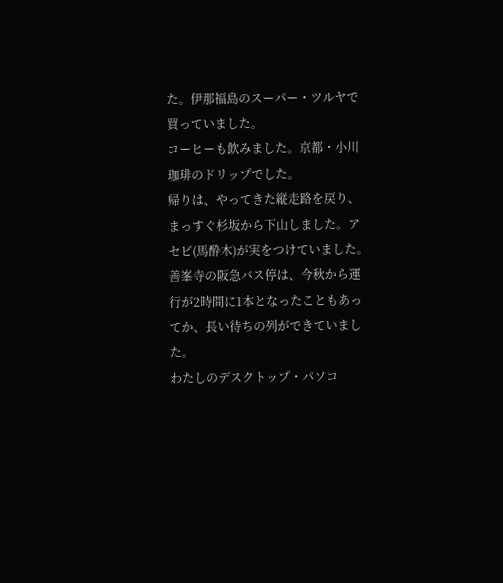た。伊那福島のスーパー・ツルヤで買っていました。
コーヒーも飲みました。京都・小川珈琲のドリップでした。
帰りは、やってきた縦走路を戻り、まっすぐ杉坂から下山しました。アセビ(馬酔木)が実をつけていました。
善峯寺の阪急バス停は、今秋から運行が2時間に1本となったこともあってか、長い待ちの列ができていました。
わたしのデスクトップ・パソコ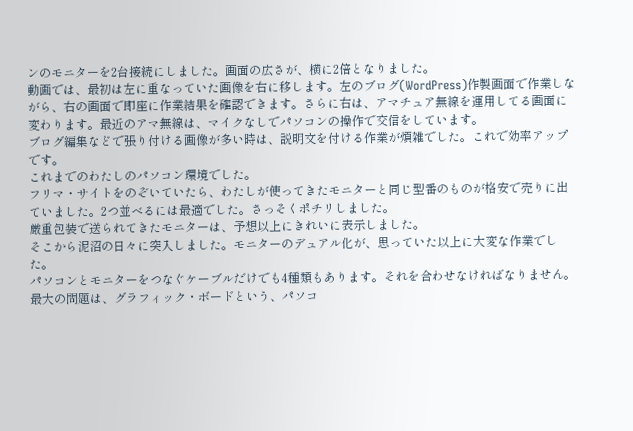ンのモニターを2台接続にしました。画面の広さが、横に2倍となりました。
動画では、最初は左に重なっていた画像を右に移します。左のブログ(WordPress)作製画面で作業しながら、右の画面で即座に作業結果を確認できます。さらに右は、アマチュア無線を運用してる画面に変わります。最近のアマ無線は、マイクなしでパソコンの操作で交信をしています。
ブログ編集などで張り付ける画像が多い時は、説明文を付ける作業が煩雑でした。これで効率アップです。
これまでのわたしのパソコン環境でした。
フリマ・サイトをのぞいていたら、わたしが使ってきたモニターと同じ型番のものが格安で売りに出ていました。2つ並べるには最適でした。さっそくポチリしました。
厳重包装で送られてきたモニターは、予想以上にきれいに表示しました。
そこから泥沼の日々に突入しました。モニターのデュアル化が、思っていた以上に大変な作業でした。
パソコンとモニターをつなぐケーブルだけでも4種類もあります。それを合わせなければなりません。
最大の問題は、グラフィック・ボードという、パソコ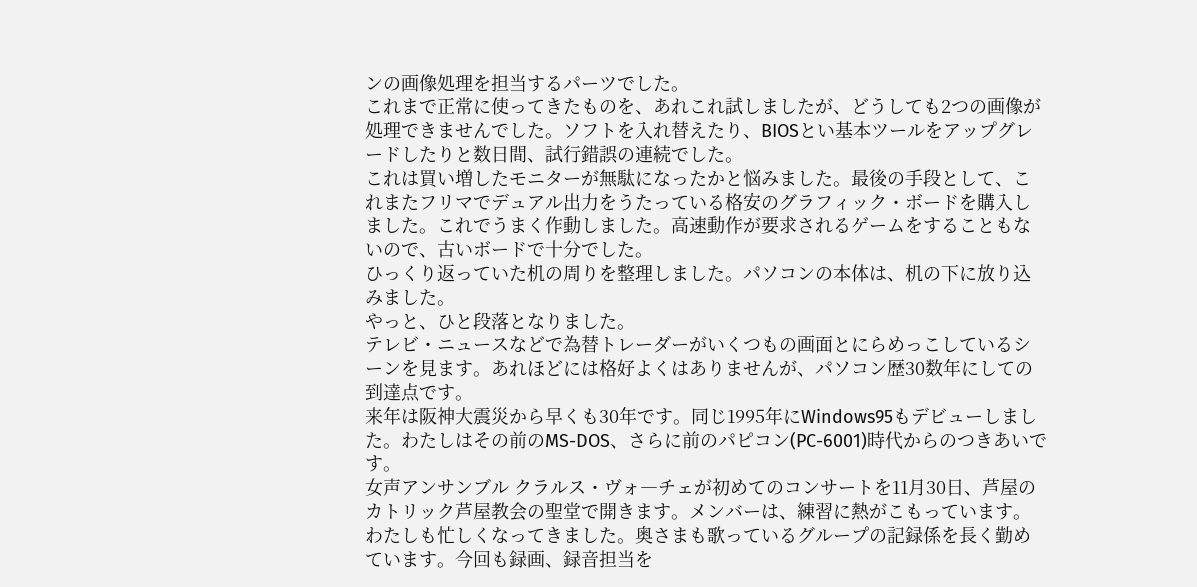ンの画像処理を担当するパーツでした。
これまで正常に使ってきたものを、あれこれ試しましたが、どうしても2つの画像が処理できませんでした。ソフトを入れ替えたり、BIOSとい基本ツールをアップグレードしたりと数日間、試行錯誤の連続でした。
これは買い増したモニターが無駄になったかと悩みました。最後の手段として、これまたフリマでデュアル出力をうたっている格安のグラフィック・ボードを購入しました。これでうまく作動しました。高速動作が要求されるゲームをすることもないので、古いボードで十分でした。
ひっくり返っていた机の周りを整理しました。パソコンの本体は、机の下に放り込みました。
やっと、ひと段落となりました。
テレビ・ニュースなどで為替トレーダーがいくつもの画面とにらめっこしているシーンを見ます。あれほどには格好よくはありませんが、パソコン歴30数年にしての到達点です。
来年は阪神大震災から早くも30年です。同じ1995年にWindows95もデビューしました。わたしはその前のMS-DOS、さらに前のパピコン(PC-6001)時代からのつきあいです。
女声アンサンブル クラルス・ヴォ―チェが初めてのコンサートを11月30日、芦屋のカトリック芦屋教会の聖堂で開きます。メンバーは、練習に熱がこもっています。
わたしも忙しくなってきました。奥さまも歌っているグループの記録係を長く勤めています。今回も録画、録音担当を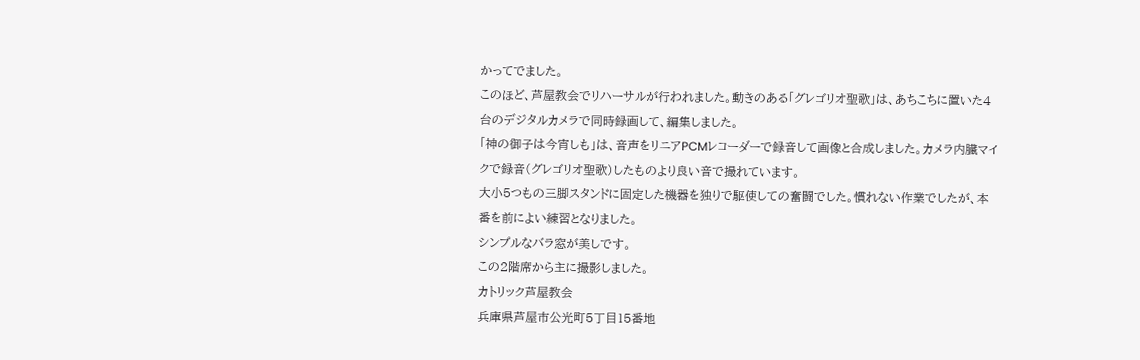かってでました。
このほど、芦屋教会でリハーサルが行われました。動きのある「グレゴリオ聖歌」は、あちこちに置いた4台のデジタルカメラで同時録画して、編集しました。
「神の御子は今宵しも」は、音声をリニアPCMレコーダーで録音して画像と合成しました。カメラ内臓マイクで録音(グレゴリオ聖歌)したものより良い音で撮れています。
大小5つもの三脚スタンドに固定した機器を独りで駆使しての奮闘でした。慣れない作業でしたが、本番を前によい練習となりました。
シンプルなバラ窓が美しです。
この2階席から主に撮影しました。
カトリック芦屋教会
兵庫県芦屋市公光町5丁目15番地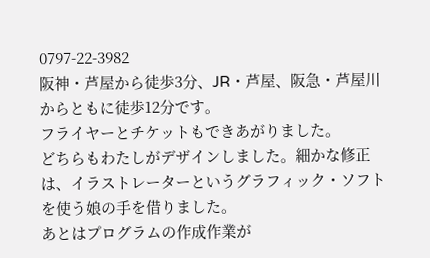0797-22-3982
阪神・芦屋から徒歩3分、JR・芦屋、阪急・芦屋川からともに徒歩12分です。
フライヤーとチケットもできあがりました。
どちらもわたしがデザインしました。細かな修正は、イラストレーターというグラフィック・ソフトを使う娘の手を借りました。
あとはプログラムの作成作業が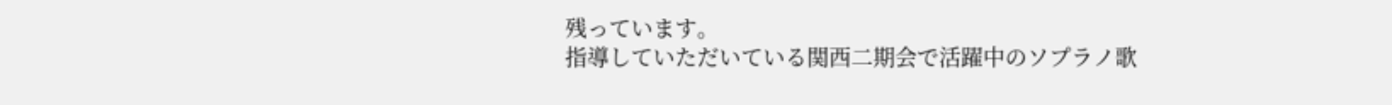残っています。
指導していただいている関西二期会で活躍中のソプラノ歌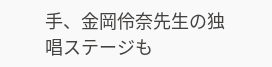手、金岡伶奈先生の独唱ステージも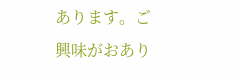あります。ご興味がおあり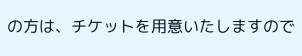の方は、チケットを用意いたしますので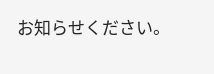お知らせください。